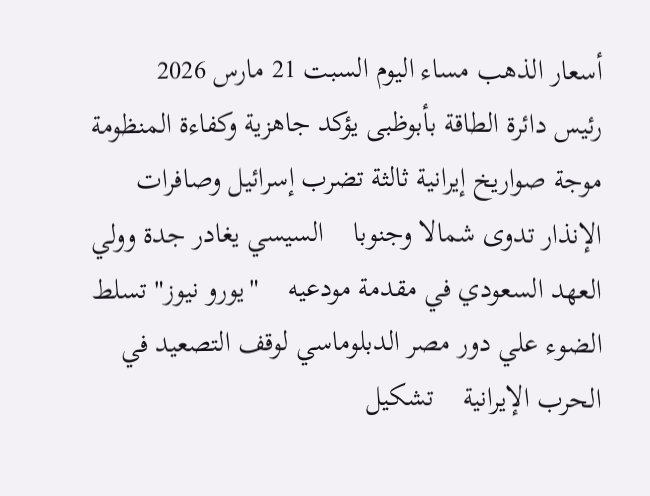أسعار الذهب مساء اليوم السبت 21 مارس 2026    رئيس دائرة الطاقة بأبوظبى يؤكد جاهزية وكفاءة المنظومة    موجة صواريخ إيرانية ثالثة تضرب إسرائيل وصافرات الإنذار تدوى شمالا وجنوبا    السيسي يغادر جدة وولي العهد السعودي في مقدمة مودعيه    "يورو نيوز" تسلط الضوء علي دور مصر الدبلوماسي لوقف التصعيد في الحرب الإيرانية    تشكيل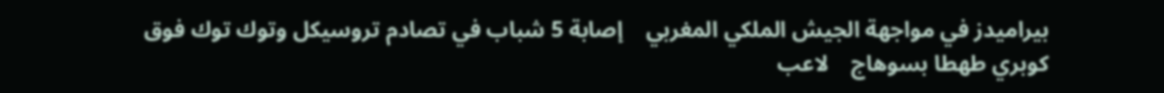بيراميدز في مواجهة الجيش الملكي المغربي    إصابة 5 شباب في تصادم تروسيكل وتوك توك فوق كوبري طهطا بسوهاج    لاعب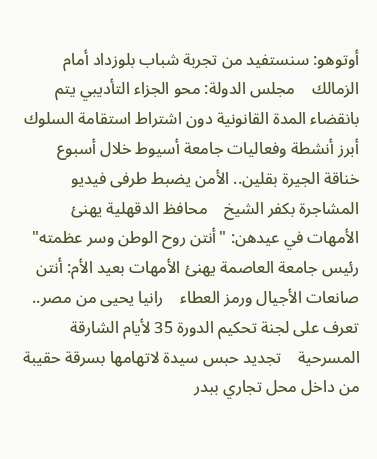أوتوهو: سنستفيد من تجربة شباب بلوزداد أمام الزمالك    مجلس الدولة: محو الجزاء التأديبي يتم بانقضاء المدة القانونية دون اشتراط استقامة السلوك    أبرز أنشطة وفعاليات جامعة أسيوط خلال أسبوع    خناقة الجيرة بقلين.. الأمن يضبط طرفى فيديو المشاجرة بكفر الشيخ    محافظ الدقهلية يهنئ الأمهات في عيدهن: "أنتن روح الوطن وسر عظمته"    رئيس جامعة العاصمة يهنئ الأمهات بعيد الأم: أنتن صانعات الأجيال ورمز العطاء    رانيا يحيى من مصر.. تعرف على لجنة تحكيم الدورة 35 لأيام الشارقة المسرحية    تجديد حبس سيدة لاتهامها بسرقة حقيبة من داخل محل تجاري ببدر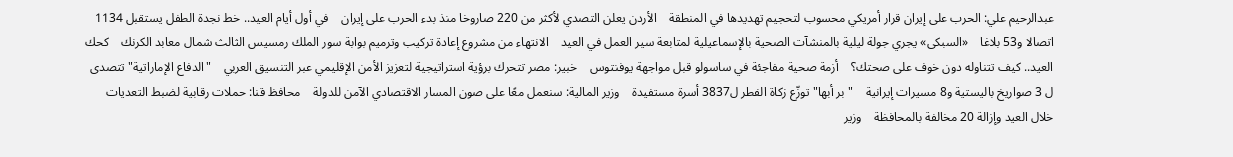عبدالرحيم علي: الحرب على إيران قرار أمريكي محسوب لتحجيم تهديدها في المنطقة    الأردن يعلن التصدي لأكثر من 220 صاروخا منذ بدء الحرب على إيران    في أول أيام العيد.. خط نجدة الطفل يستقبل 1134 اتصالا و53 بلاغا    «السبكى» يجري جولة ليلية بالمنشآت الصحية بالإسماعيلية لمتابعة سير العمل في العيد    الانتهاء من مشروع إعادة تركيب وترميم بوابة سور الملك رمسيس الثالث شمال معابد الكرنك    كحك العيد.. كيف تتناوله دون خوف على صحتك؟    أزمة صحية مفاجئة في ساسولو قبل مواجهة يوفنتوس    خبير: مصر تتحرك برؤية استراتيجية لتعزيز الأمن الإقليمي عبر التنسيق العربي    "الدفاع الإماراتية" تتصدى ل 3 صواريخ باليستية و8 مسيرات إيرانية    "بر أبها" توزّع زكاة الفطر ل3837 أسرة مستفيدة    وزير المالية: سنعمل معًا على صون المسار الاقتصادي الآمن للدولة    محافظ قنا: حملات رقابية لضبط التعديات خلال العيد وإزالة 20 مخالفة بالمحافظة    وزير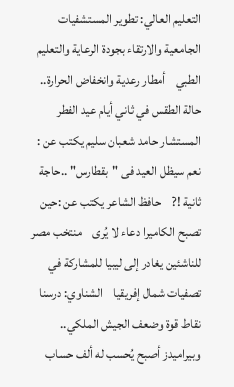التعليم العالي: تطوير المستشفيات الجامعية والارتقاء بجودة الرعاية والتعليم الطبي    أمطار رعدية وانخفاض الحرارة.. حالة الطقس في ثاني أيام عيد الفطر    المستشار حامد شعبان سليم يكتب عن : نعم سيظل العيد فى "بقطارس" ..حاجة ثانية !?    حافظ الشاعر يكتب عن :حين تصبح الكاميرا دعاء لا يُرى    منتخب مصر للناشئين يغادر إلى ليبيا للمشاركة في تصفيات شمال إفريقيا    الشناوي: درسنا نقاط قوة وضعف الجيش الملكي.. وبيراميدز أصبح يُحسب له ألف حساب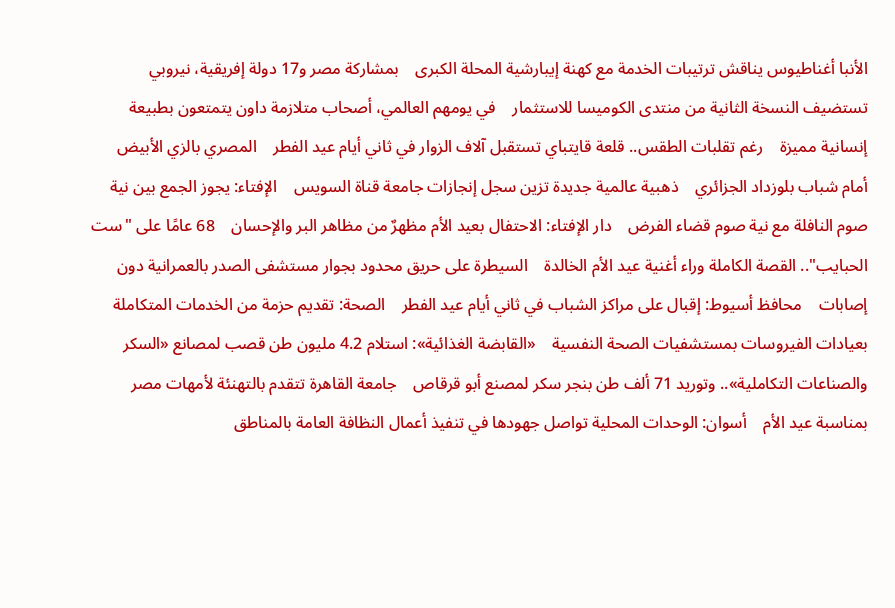الأنبا أغناطيوس يناقش ترتيبات الخدمة مع كهنة إيبارشية المحلة الكبرى    بمشاركة مصر و17 دولة إفريقية، نيروبي تستضيف النسخة الثانية من منتدى الكوميسا للاستثمار    في يومهم العالمي، أصحاب متلازمة داون يتمتعون بطبيعة إنسانية مميزة    رغم تقلبات الطقس.. قلعة قايتباي تستقبل آلاف الزوار في ثاني أيام عيد الفطر    المصري بالزي الأبيض أمام شباب بلوزداد الجزائري    ذهبية عالمية جديدة تزين سجل إنجازات جامعة قناة السويس    الإفتاء: يجوز الجمع بين نية صوم النافلة مع نية صوم قضاء الفرض    دار الإفتاء: الاحتفال بعيد الأم مظهرٌ من مظاهر البر والإحسان    68 عامًا على "ست الحبايب".. القصة الكاملة وراء أغنية عيد الأم الخالدة    السيطرة على حريق محدود بجوار مستشفى الصدر بالعمرانية دون إصابات    محافظ أسيوط: إقبال على مراكز الشباب في ثاني أيام عيد الفطر    الصحة: تقديم حزمة من الخدمات المتكاملة بعيادات الفيروسات بمستشفيات الصحة النفسية    «القابضة الغذائية»: استلام 4.2 مليون طن قصب لمصانع «السكر والصناعات التكاملية».. وتوريد 71 ألف طن بنجر سكر لمصنع أبو قرقاص    جامعة القاهرة تتقدم بالتهنئة لأمهات مصر بمناسبة عيد الأم    أسوان: الوحدات المحلية تواصل جهودها في تنفيذ أعمال النظافة العامة بالمناطق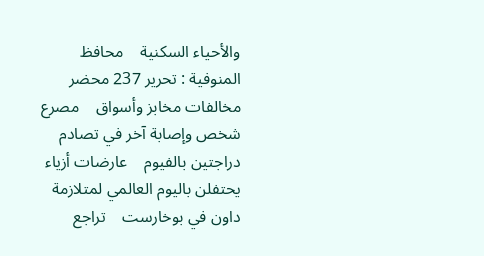والأحياء السكنية    محافظ المنوفية : تحرير 237 محضر مخالفات مخابز وأسواق    مصرع شخص وإصابة آخر في تصادم دراجتين بالفيوم    عارضات أزياء يحتفلن باليوم العالمي لمتلازمة داون في بوخارست    تراجع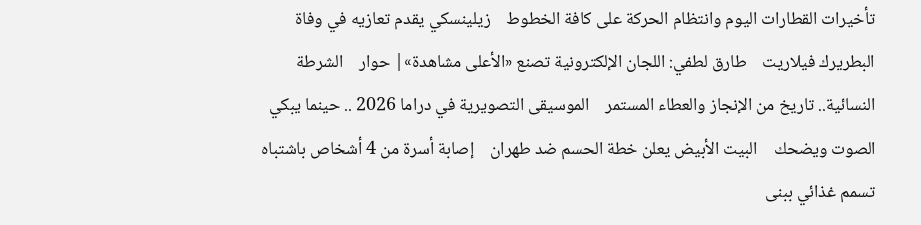تأخيرات القطارات اليوم وانتظام الحركة على كافة الخطوط    زيلينسكي يقدم تعازيه في وفاة البطريرك فيلاريت    طارق لطفي: اللجان الإلكترونية تصنع «الأعلى مشاهدة»| حوار    الشرطة النسائية.. تاريخ من الإنجاز والعطاء المستمر    الموسيقى التصويرية في دراما 2026 .. حينما يبكي الصوت ويضحك    البيت الأبيض يعلن خطة الحسم ضد طهران    إصابة أسرة من 4 أشخاص باشتباه تسمم غذائي ببنى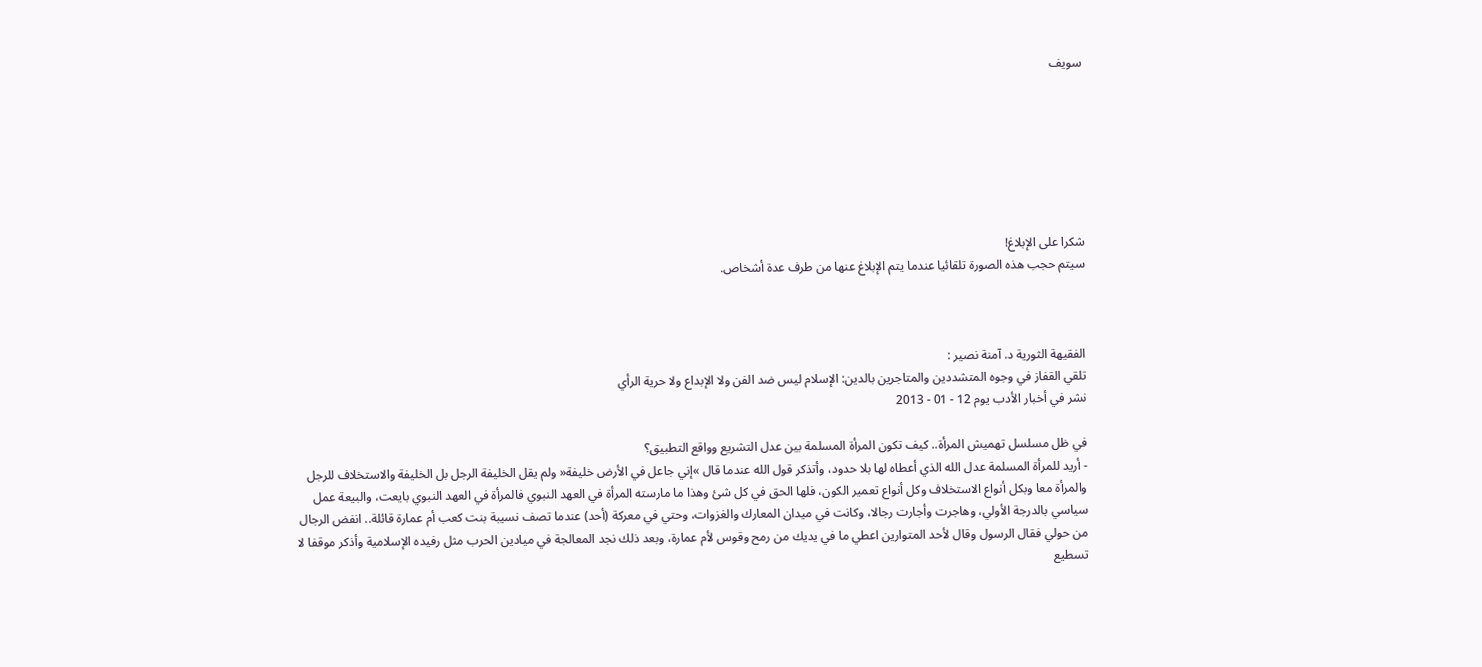سويف







شكرا على الإبلاغ!
سيتم حجب هذه الصورة تلقائيا عندما يتم الإبلاغ عنها من طرف عدة أشخاص.



الفقيهة الثورية د. آمنة نصير :
تلقي القفاز في وجوه المتشددين والمتاجرين بالدين: الإسلام ليس ضد الفن ولا الإبداع ولا حرية الرأي
نشر في أخبار الأدب يوم 12 - 01 - 2013

في ظل مسلسل تهميش المرأة.. كيف تكون المرأة المسلمة بين عدل التشريع وواقع التطبيق؟
- أريد للمرأة المسلمة عدل الله الذي أعطاه لها بلا حدود، وأتذكر قول الله عندما قال »إني جاعل في الأرض خليفة« ولم يقل الخليفة الرجل بل الخليفة والاستخلاف للرجل والمرأة معا وبكل أنواع الاستخلاف وكل أنواع تعمير الكون، فلها الحق في كل شئ وهذا ما مارسته المرأة في العهد النبوي فالمرأة في العهد النبوي بايعت، والبيعة عمل سياسي بالدرجة الأولي، وهاجرت وأجارت رجالا، وكانت في ميدان المعارك والغزوات، وحتي في معركة (أحد) عندما تصف نسيبة بنت كعب أم عمارة قائلة.. انفض الرجال من حولي فقال الرسول وقال لأحد المتوارين اعطي ما في يديك من رمح وقوس لأم عمارة، وبعد ذلك نجد المعالجة في ميادين الحرب مثل رفيده الإسلامية وأذكر موقفا لا تسطيع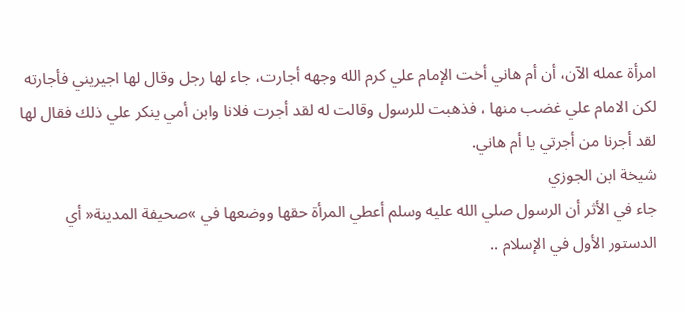امرأة عمله الآن، أن أم هاني أخت الإمام علي كرم الله وجهه أجارت، جاء لها رجل وقال لها اجيريني فأجارته لكن الامام علي غضب منها ، فذهبت للرسول وقالت له لقد أجرت فلانا وابن أمي ينكر علي ذلك فقال لها لقد أجرنا من أجرتي يا أم هاني.
شيخة ابن الجوزي
جاء في الأثر أن الرسول صلي الله عليه وسلم أعطي المرأة حقها ووضعها في »صحيفة المدينة« أي الدستور الأول في الإسلام ..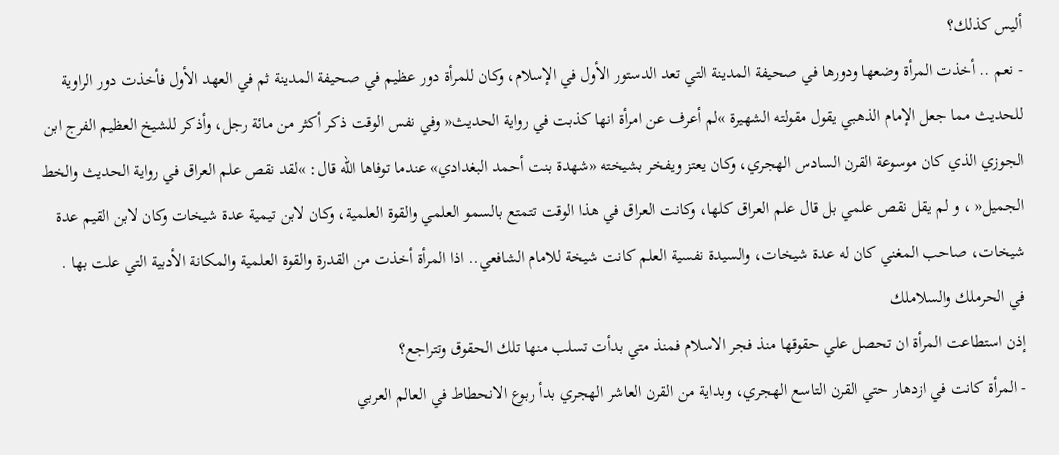أليس كذلك؟
- نعم .. أخذت المرأة وضعها ودورها في صحيفة المدينة التي تعد الدستور الأول في الإسلام، وكان للمرأة دور عظيم في صحيفة المدينة ثم في العهد الأول فأخذت دور الراوية للحديث مما جعل الإمام الذهبي يقول مقولته الشهيرة »لم أعرف عن امرأة انها كذبت في رواية الحديث« وفي نفس الوقت ذكر أكثر من مائة رجل، وأذكر للشيخ العظيم الفرج ابن الجوزي الذي كان موسوعة القرن السادس الهجري، وكان يعتز ويفخر بشيخته «شهدة بنت أحمد البغدادي» عندما توفاها الله قال: »لقد نقص علم العراق في رواية الحديث والخط الجميل« ، و لم يقل نقص علمي بل قال علم العراق كلها، وكانت العراق في هذا الوقت تتمتع بالسمو العلمي والقوة العلمية، وكان لابن تيمية عدة شيخات وكان لابن القيم عدة شيخات، صاحب المغني كان له عدة شيخات، والسيدة نفسية العلم كانت شيخة للامام الشافعي.. اذا المرأة أخذت من القدرة والقوة العلمية والمكانة الأدبية التي علت بها .
في الحرملك والسلاملك
إذن استطاعت المرأة ان تحصل علي حقوقها منذ فجر الاسلام فمنذ متي بدأت تسلب منها تلك الحقوق وتتراجع؟
- المرأة كانت في ازدهار حتي القرن التاسع الهجري، وبداية من القرن العاشر الهجري بدأ ربوع الانحطاط في العالم العربي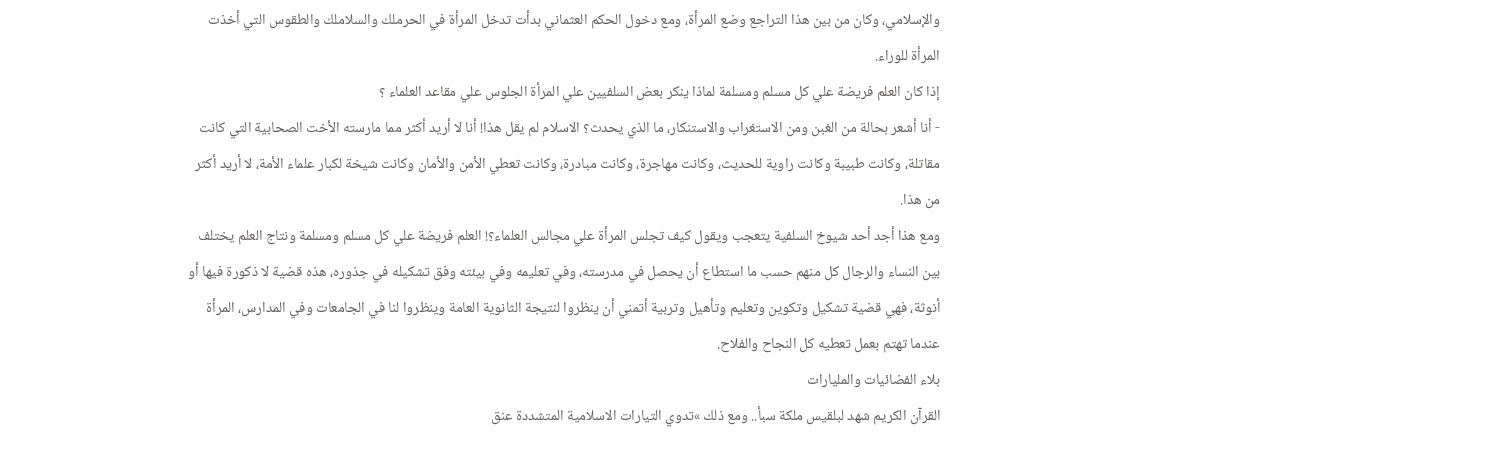والإسلامي، وكان من بين هذا التراجع وضع المرأة، ومع دخول الحكم العثماني بدأت تدخل المرأة في الحرملك والسلاملك والطقوس التي أخذت المرأة للوراء.
إذا كان العلم فريضة علي كل مسلم ومسلمة لماذا ينكر بعض السلفيين علي المرأة الجلوس علي مقاعد العلماء ؟
- أنا أشعر بحالة من الغبن ومن الاستغراب والاستنكار، ما الذي يحدث؟ الاسلام لم يقل هذا! أنا لا أريد أكثر مما مارسته الأخت الصحابية التي كانت مقاتلة، وكانت طبيبة وكانت راوية للحديث، وكانت مهاجرة، وكانت مبادرة، وكانت تعطي الأمن والأمان وكانت شيخة لكبار علماء الأمة، لا أريد أكثر من هذا.
ومع هذا أجد أحد شيوخ السلفية يتعجب ويقول كيف تجلس المرأة علي مجالس العلماء؟! العلم فريضة علي كل مسلم ومسلمة ونتاج العلم يختلف بين النساء والرجال كل منهم حسب ما استطاع أن يحصل في مدرسته، وفي تعليمه وفي بيئته وفق تشكيله في جذوره، هذه قضية لا ذكورة فيها أو أنوثة، فهي قضية تشكيل وتكوين وتعليم وتأهيل وتربية أتمني أن ينظروا لنتيجة الثانوية العامة وينظروا لنا في الجامعات وفي المدارس، المرأة عندما تهتم بعمل تعطيه كل النجاح والفلاح.
بلاء الفضائيات والمليارات
القرآن الكريم شهد لبلقيس ملكة سبأ.. ومع ذلك »تدوي التيارات الاسلامية المتشددة عنق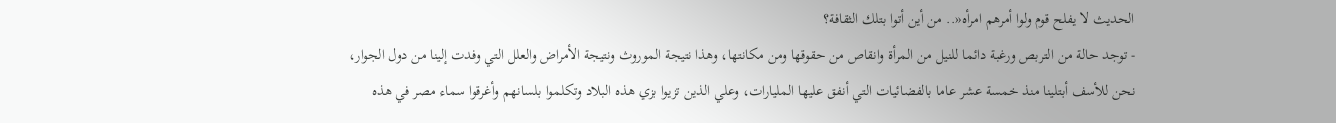الحديث لا يفلح قوم ولوا أمرهم امرأه«.. من أين أتوا بتلك الثقافة؟
- توجد حالة من التربص ورغبة دائما للنيل من المرأة وانقاص من حقوقها ومن مكانتها، وهذا نتيجة الموروث ونتيجة الأمراض والعلل التي وفدت إلينا من دول الجوار، نحن للأسف أبتلينا منذ خمسة عشر عاما بالفضائيات التي أنفق عليها المليارات، وعلي الذين تزيوا بزي هذه البلاد وتكلموا بلسانهم وأغرقوا سماء مصر في هذه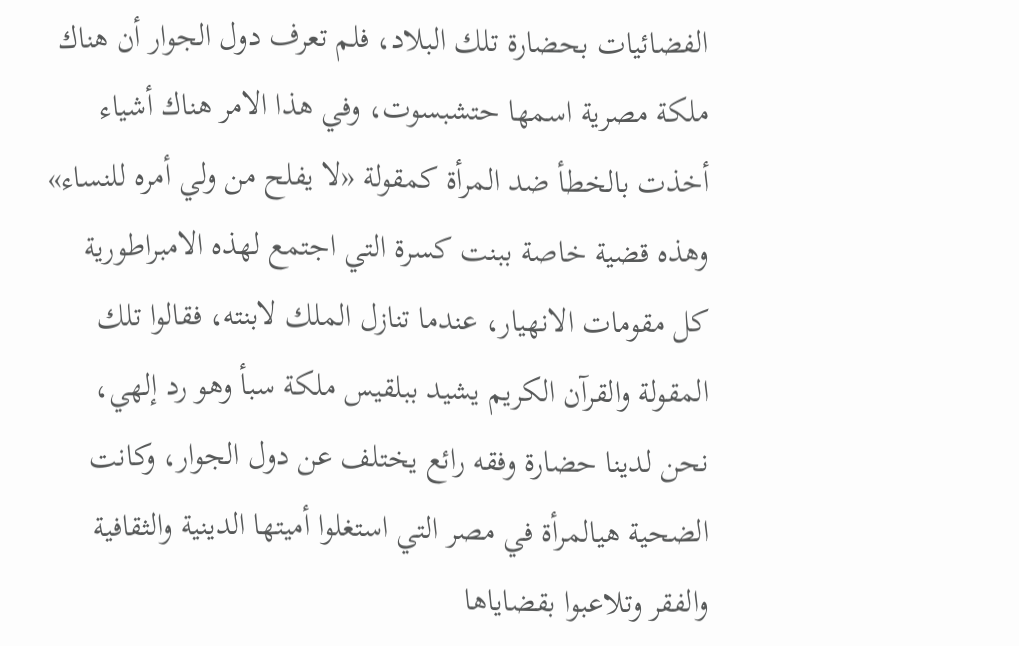الفضائيات بحضارة تلك البلاد، فلم تعرف دول الجوار أن هناك ملكة مصرية اسمها حتشبسوت، وفي هذا الامر هناك أشياء أخذت بالخطأ ضد المرأة كمقولة «لا يفلح من ولي أمره للنساء» وهذه قضية خاصة ببنت كسرة التي اجتمع لهذه الامبراطورية كل مقومات الانهيار، عندما تنازل الملك لابنته، فقالوا تلك المقولة والقرآن الكريم يشيد ببلقيس ملكة سبأ وهو رد إلهي، نحن لدينا حضارة وفقه رائع يختلف عن دول الجوار، وكانت الضحية هيالمرأة في مصر التي استغلوا أميتها الدينية والثقافية والفقر وتلاعبوا بقضاياها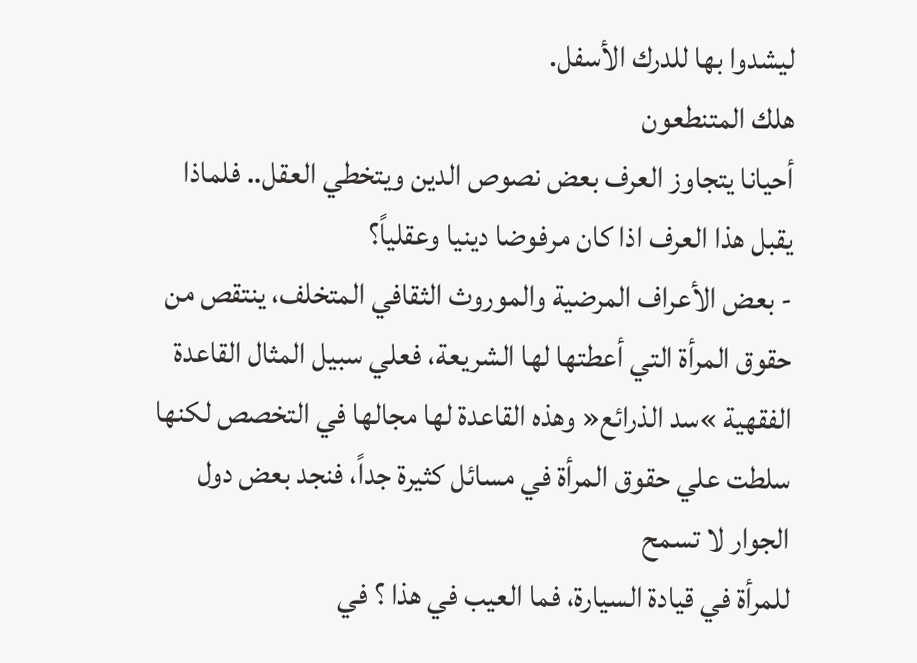ليشدوا بها للدرك الأسفل.
هلك المتنطعون
أحيانا يتجاوز العرف بعض نصوص الدين ويتخطي العقل.. فلماذا يقبل هذا العرف اذا كان مرفوضا دينيا وعقلياً؟
- بعض الأعراف المرضية والموروث الثقافي المتخلف، ينتقص من حقوق المرأة التي أعطتها لها الشريعة، فعلي سبيل المثال القاعدة الفقهية »سد الذرائع« وهذه القاعدة لها مجالها في التخصص لكنها سلطت علي حقوق المرأة في مسائل كثيرة جداً، فنجد بعض دول الجوار لا تسمح
للمرأة في قيادة السيارة، فما العيب في هذا ؟ في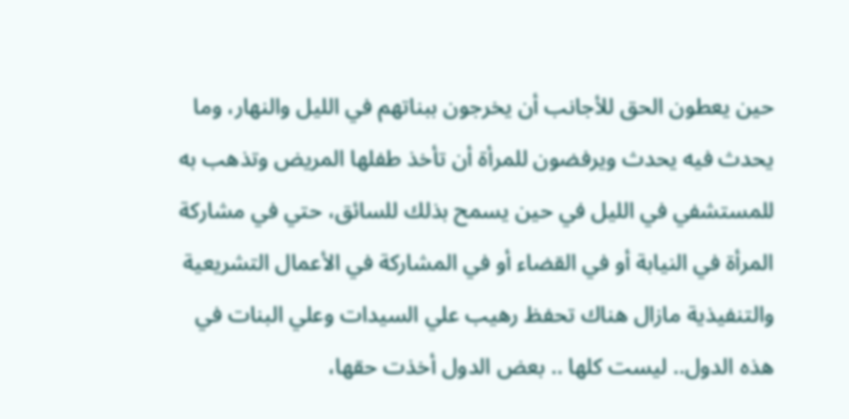حين يعطون الحق للأجانب أن يخرجون ببناتهم في الليل والنهار، وما يحدث فيه يحدث ويرفضون للمرأة أن تأخذ طفلها المريض وتذهب به للمستشفي في الليل في حين يسمح بذلك للسائق، حتي في مشاركة المرأة في النيابة أو في القضاء أو في المشاركة في الأعمال التشريعية والتنفيذية مازال هناك تحفظ رهيب علي السيدات وعلي البنات في هذه الدول.. ليست كلها .. بعض الدول أخذت حقها،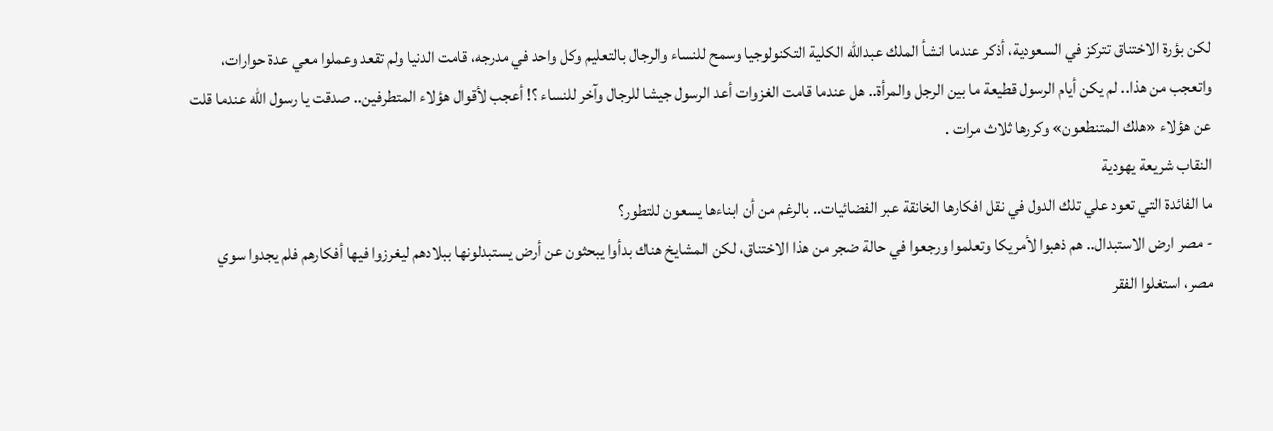لكن بؤرة الاختناق تتركز في السعودية، أذكر عندما انشأ الملك عبدالله الكلية التكنولوجيا وسمح للنساء والرجال بالتعليم وكل واحد في مدرجه، قامت الدنيا ولم تقعد وعملوا معي عدة حوارات، واتعجب من هذا.. لم يكن أيام الرسول قطيعة ما بين الرجل والمرأة.. هل عندما قامت الغزوات أعد الرسول جيشا للرجال وآخر للنساء ؟! أعجب لأقوال هؤلاء المتطرفين.. صدقت يا رسول الله عندما قلت عن هؤلاء «هلك المتنطعون» وكررها ثلاث مرات .
النقاب شريعة يهودية
ما الفائدة التي تعود علي تلك الدول في نقل افكارها الخانقة عبر الفضائيات.. بالرغم من أن ابناءها يسعون للتطور؟
- مصر ارض الاستبدال.. هم ذهبوا لأمريكا وتعلموا ورجعوا في حالة ضجر من هذا الاختناق، لكن المشايخ هناك بدأوا يبحثون عن أرض يستبدلونها ببلادهم ليغرزوا فيها أفكارهم فلم يجدوا سوي مصر، استغلوا الفقر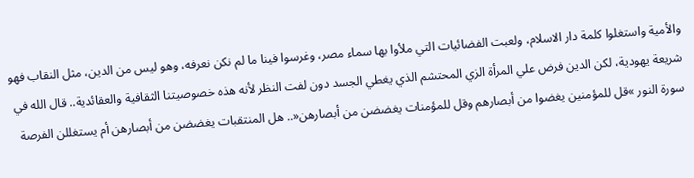والأمية واستغلوا كلمة دار الاسلام، ولعبت الفضائيات التي ملأوا بها سماء مصر، وغرسوا فينا ما لم نكن نعرفه، وهو ليس من الدين، مثل النقاب فهو شريعة يهودية، لكن الدين فرض علي المرأة الزي المحتشم الذي يغطي الجسد دون لفت النظر لأنه هذه خصوصيتنا الثقافية والعقائدية.. قال الله في سورة النور »قل للمؤمنين يغضوا من أبصارهم وقل للمؤمنات يغضضن من أبصارهن«.. هل المنتقبات يغضضن من أبصارهن أم يستغللن الفرصة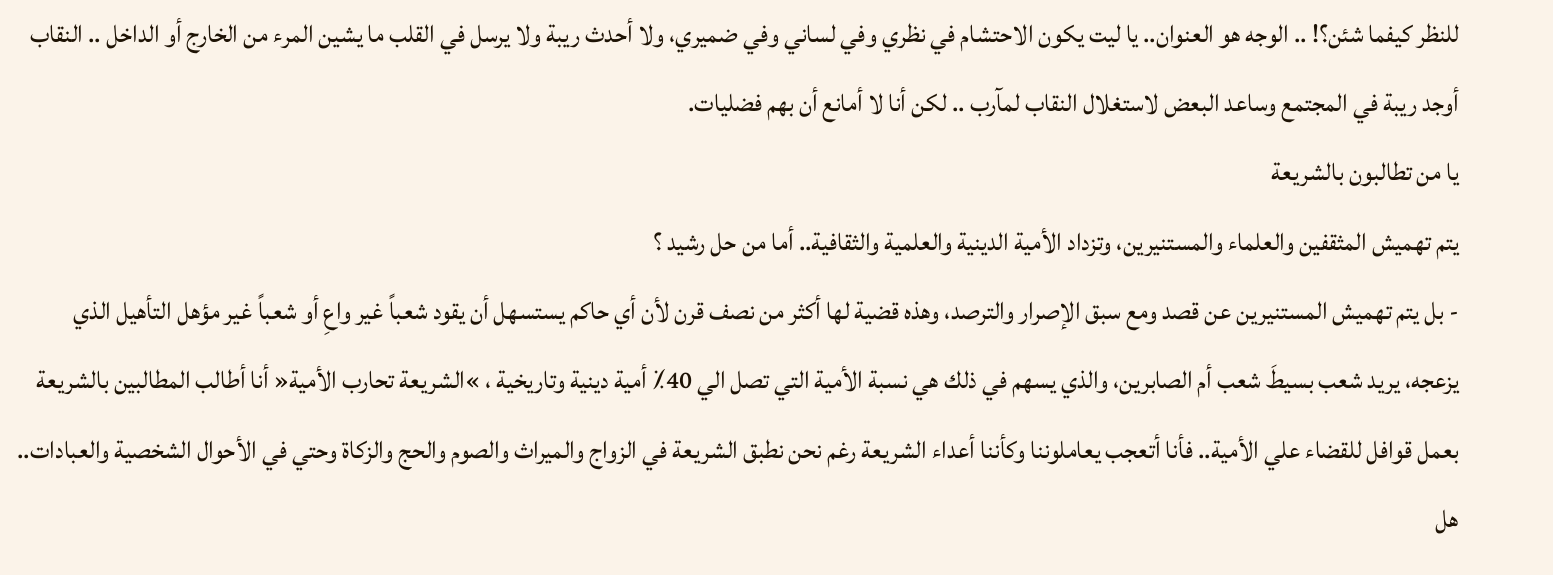للنظر كيفما شئن؟! .. الوجه هو العنوان.. يا ليت يكون الاحتشام في نظري وفي لساني وفي ضميري، ولا أحدث ريبة ولا يرسل في القلب ما يشين المرء من الخارج أو الداخل .. النقاب أوجد ريبة في المجتمع وساعد البعض لاستغلال النقاب لمآرب .. لكن أنا لا أمانع أن بهم فضليات.
يا من تطالبون بالشريعة
يتم تهميش المثقفين والعلماء والمستنيرين، وتزداد الأمية الدينية والعلمية والثقافية.. أما من حل رشيد ؟
- بل يتم تهميش المستنيرين عن قصد ومع سبق الإصرار والترصد، وهذه قضية لها أكثر من نصف قرن لأن أي حاكم يستسهل أن يقود شعباً غير واعِ أو شعباً غير مؤهل التأهيل الذي يزعجه، يريد شعب بسيطَ شعب أم الصابرين، والذي يسهم في ذلك هي نسبة الأمية التي تصل الي 40٪ أمية دينية وتاريخية ، »الشريعة تحارب الأمية« أنا أطالب المطالبين بالشريعة بعمل قوافل للقضاء علي الأمية.. فأنا أتعجب يعاملوننا وكأننا أعداء الشريعة رغم نحن نطبق الشريعة في الزواج والميراث والصوم والحج والزكاة وحتي في الأحوال الشخصية والعبادات.. هل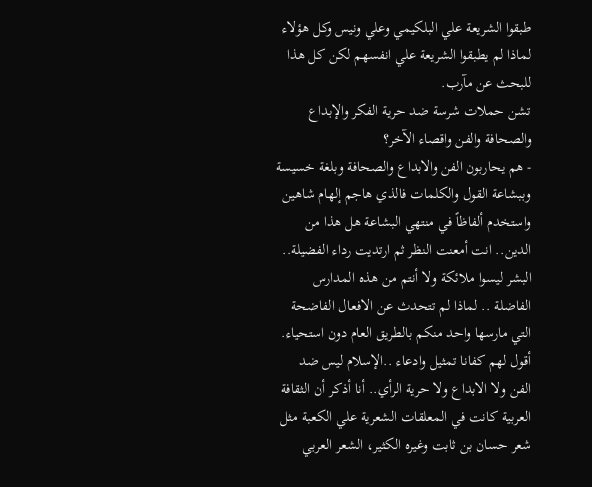طبقوا الشريعة علي البلكيمي وعلي ونيس وكل هؤلاء لماذا لم يطبقوا الشريعة علي انفسهم لكن كل هذا للبحث عن مآرب.
تشن حملات شرسة ضد حرية الفكر والإبداع والصحافة والفن واقصاء الآخر؟
- هم يحاربون الفن والابداع والصحافة وبلغة خسيسة وببشاعة القول والكلمات فالذي هاجم إلهام شاهين واستخدم ألفاظاً في منتهي البشاعة هل هذا من الدين.. انت أمعنت النظر ثم ارتديت رداء الفضيلة.. البشر ليسوا ملائكة ولا أنتم من هذه المدارس الفاضلة .. لماذا لم تتحدث عن الافعال الفاضحة التي مارسها واحد منكم بالطريق العام دون استحياء.
أقول لهم كفانا تمثيل وادعاء ..الإسلام ليس ضد الفن ولا الابداع ولا حرية الرأي.. أنا أذكر أن الثقافة العربية كانت في المعلقات الشعرية علي الكعبة مثل شعر حسان بن ثابت وغيره الكثير، الشعر العربي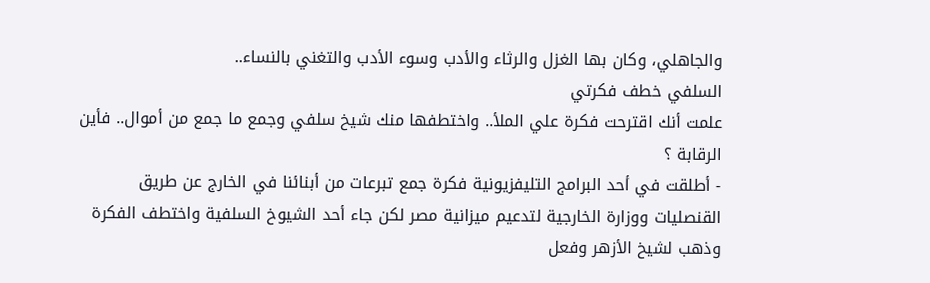والجاهلي، وكان بها الغزل والرثاء والأدب وسوء الأدب والتغني بالنساء..
السلفي خطف فكرتي
علمت أنك اقترحت فكرة علي الملأ.. واختطفها منك شيخ سلفي وجمع ما جمع من أموال.. فأين الرقابة ؟
- أطلقت في أحد البرامج التليفزيونية فكرة جمع تبرعات من أبنائنا في الخارج عن طريق القنصليات ووزارة الخارجية لتدعيم ميزانية مصر لكن جاء أحد الشيوخ السلفية واختطف الفكرة وذهب لشيخ الأزهر وفعل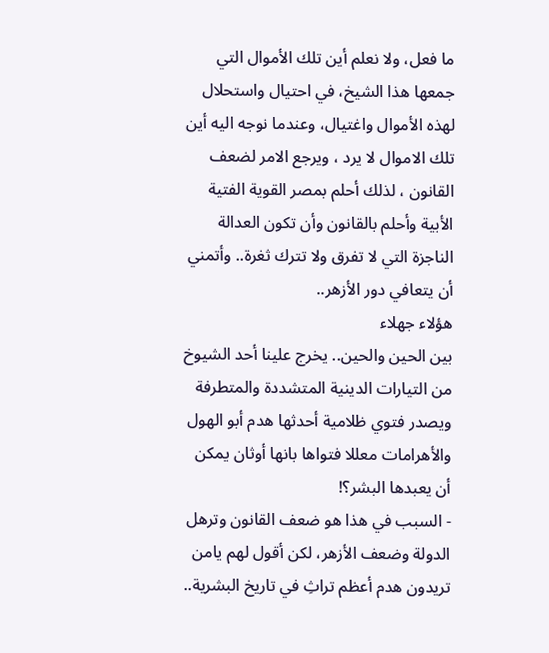ما فعل، ولا نعلم أين تلك الأموال التي جمعها هذا الشيخ، في احتيال واستحلال لهذه الأموال واغتيال، وعندما نوجه اليه أين تلك الاموال لا يرد ، ويرجع الامر لضعف القانون ، لذلك أحلم بمصر القوية الفتية الأبية وأحلم بالقانون وأن تكون العدالة الناجزة التي لا تفرق ولا تترك ثغرة.. وأتمني أن يتعافي دور الأزهر..
هؤلاء جهلاء
بين الحين والحين.. يخرج علينا أحد الشيوخ من التيارات الدينية المتشددة والمتطرفة ويصدر فتوي ظلامية أحدثها هدم أبو الهول والأهرامات معللا فتواها بانها أوثان يمكن أن يعبدها البشر؟!
- السبب في هذا هو ضعف القانون وترهل الدولة وضعف الأزهر، لكن أقول لهم يامن تريدون هدم أعظم تراثِ في تاريخ البشرية..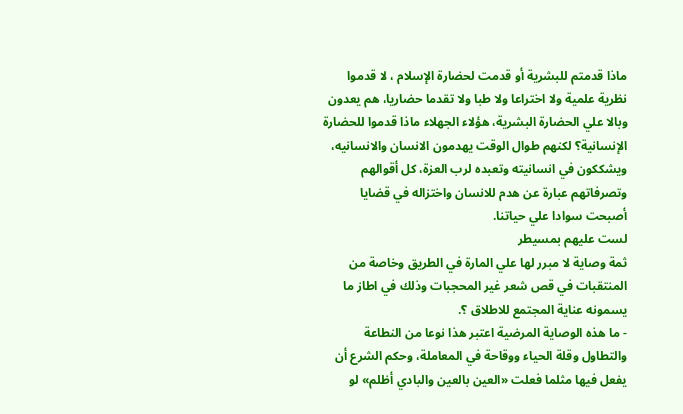ماذا قدمتم للبشرية أو قدمت لحضارة الإسلام ، لا قدموا نظرية علمية ولا اختراعا ولا طبا ولا تقدما حضاريا، هم يعدون وبالا علي الحضارة البشرية، هؤلاء الجهلاء ماذا قدموا للحضارة الإنسانية؟ لكنهم طوال الوقت يهدمون الانسان والانسانيه، ويشككون في انسانيته وتعبده لرب العزة، كل أقوالهم وتصرفاتهم عبارة عن هدم للانسان واختزاله في قضايا أصبحت سوادا علي حياتنا.
لست عليهم بمسيطر
ثمة وصاية لا مبرر لها علي المارة في الطريق وخاصة من المنتقبات في قص شعر غير المحجبات وذلك في اطاز ما يسمونه عناية المجتمع للاطلاق ؟.
- ما هذه الوصاية المرضية اعتبر هذا نوعا من النطاعة والتطاول وقلة الحياء ووقاحة في المعاملة، وحكم الشرع أن يفعل فيها مثلما فعلت «العين بالعين والبادي أظلم» لو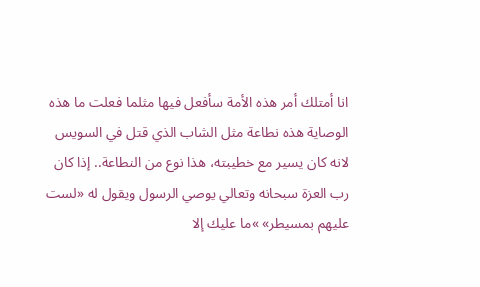انا أمتلك أمر هذه الأمة سأفعل فيها مثلما فعلت ما هذه الوصاية هذه نطاعة مثل الشاب الذي قتل في السويس لانه كان يسير مع خطيبته، هذا نوع من النطاعة.. إذا كان رب العزة سبحانه وتعالي يوصي الرسول ويقول له «لست عليهم بمسيطر» »ما عليك إلا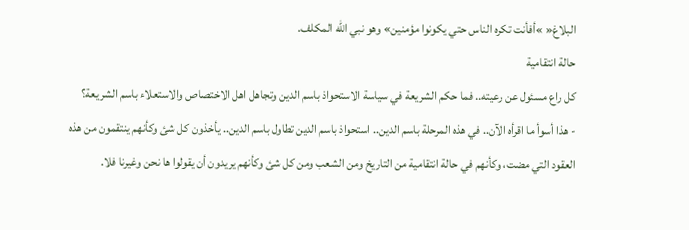البلاغ« »أفأنت تكره الناس حتي يكونوا مؤمنين» وهو نبي الله المكلف.
حالة انتقامية
كل راع مسئول عن رعيته.. فما حكم الشريعة في سياسة الاستحواذ باسم الدين وتجاهل اهل الاختصاص والاستعلاء باسم الشريعة؟
- هذا أسوأ ما اقرأه الآن.. في هذه المرحلة باسم الدين.. استحواذ باسم الدين تطاول باسم الدين.. يأخذون كل شئ وكأنهم ينتقمون من هذه العقود التي مضت، وكأنهم في حالة انتقامية من التاريخ ومن الشعب ومن كل شئ وكأنهم يريدون أن يقولوا ها نحن وغيرنا فلا.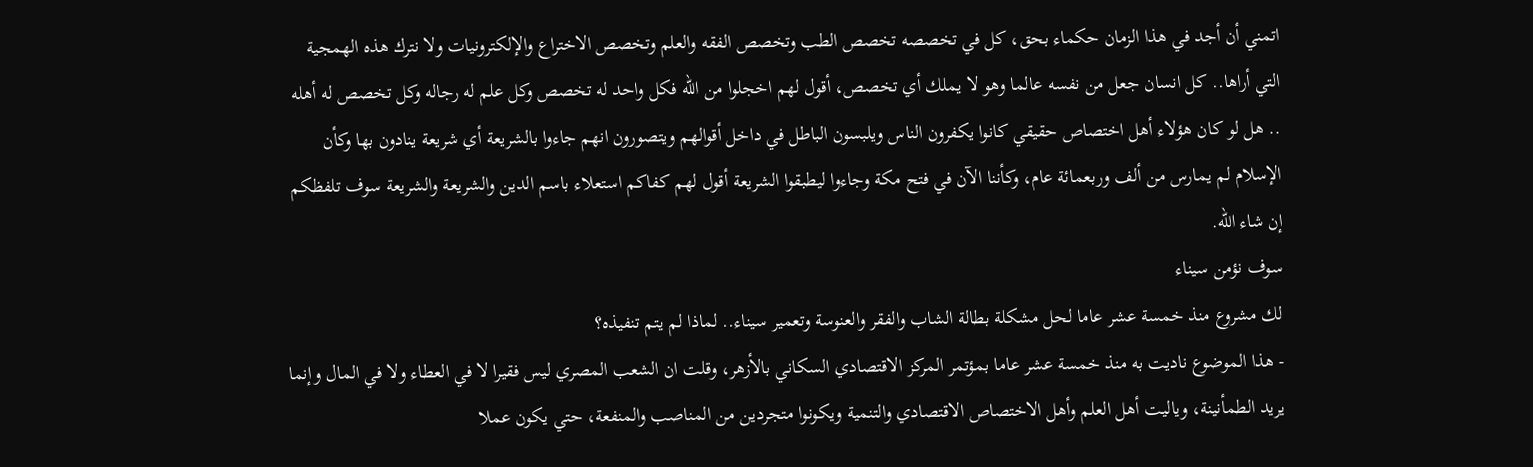اتمني أن أجد في هذا الزمان حكماء بحق، كل في تخصصه تخصص الطب وتخصص الفقه والعلم وتخصص الاختراع والإلكترونيات ولا نترك هذه الهمجية التي أراها.. كل انسان جعل من نفسه عالما وهو لا يملك أي تخصص، أقول لهم اخجلوا من الله فكل واحد له تخصص وكل علم له رجاله وكل تخصص له أهله .. هل لو كان هؤلاء أهل اختصاص حقيقي كانوا يكفرون الناس ويلبسون الباطل في داخل أقوالهم ويتصورون انهم جاءوا بالشريعة أي شريعة ينادون بها وكأن الإسلام لم يمارس من ألف وربعمائة عام، وكأننا الآن في فتح مكة وجاءوا ليطبقوا الشريعة أقول لهم كفاكم استعلاء باسم الدين والشريعة والشريعة سوف تلفظكم إن شاء الله.
سوف نؤمن سيناء
لك مشروع منذ خمسة عشر عاما لحل مشكلة بطالة الشاب والفقر والعنوسة وتعمير سيناء.. لماذا لم يتم تنفيذه؟
- هذا الموضوع ناديت به منذ خمسة عشر عاما بمؤتمر المركز الاقتصادي السكاني بالأزهر، وقلت ان الشعب المصري ليس فقيرا لا في العطاء ولا في المال وإنما يريد الطمأنينة، وياليت أهل العلم وأهل الاختصاص الاقتصادي والتنمية ويكونوا متجردين من المناصب والمنفعة، حتي يكون عملا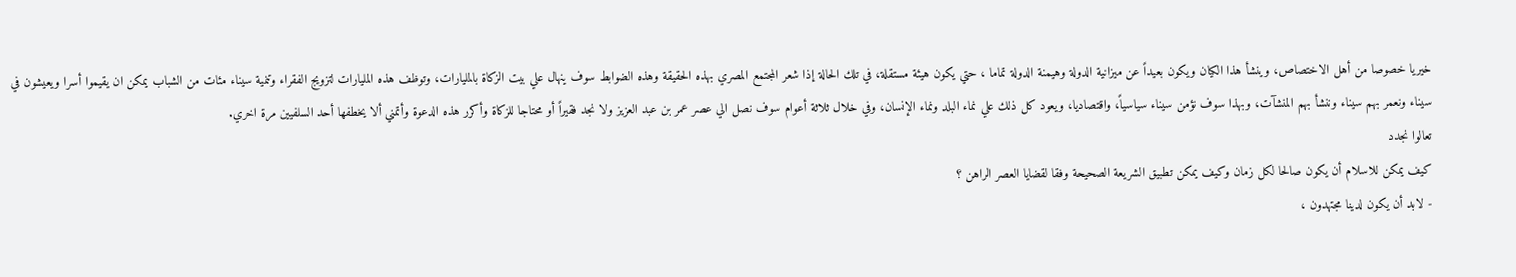خيريا خصوصا من أهل الاختصاص، وينشأ هذا الكيان ويكون بعيداً عن ميزانية الدولة وهيمنة الدولة تماما ، حتي يكون هيئة مستقلة، في تلك الحالة إذا شعر المجتمع المصري بهذه الحقيقة وهذه الضوابط سوف ينهال علي بيت الزكاة بالمليارات، وتوظف هذه المليارات لتزويج الفقراء وتنمية سيناء مئات من الشباب يمكن ان يقيموا أسرا ويعيشون في سيناء ونعمر بهم سيناء وننشأ بهم المنشآت، وبهذا سوف نؤمن سيناء سياسياً، واقتصاديا، ويعود كل ذلك علي نماء البلد ونماء الإنسان، وفي خلال ثلاثة أعوام سوف نصل الي عصر عمر بن عبد العزيز ولا نجد فقيراً أو محتاجا للزكاة وأكرر هذه الدعوة وأتمني ألا يخطفها أحد السلفيين مرة اخري.
تعالوا نجدد
كيف يمكن للاسلام أن يكون صالحا لكل زمان وكيف يمكن تطبيق الشريعة الصحيحة وفقا لقضايا العصر الراهن ؟
- لابد أن يكون لدينا مجتهدون ،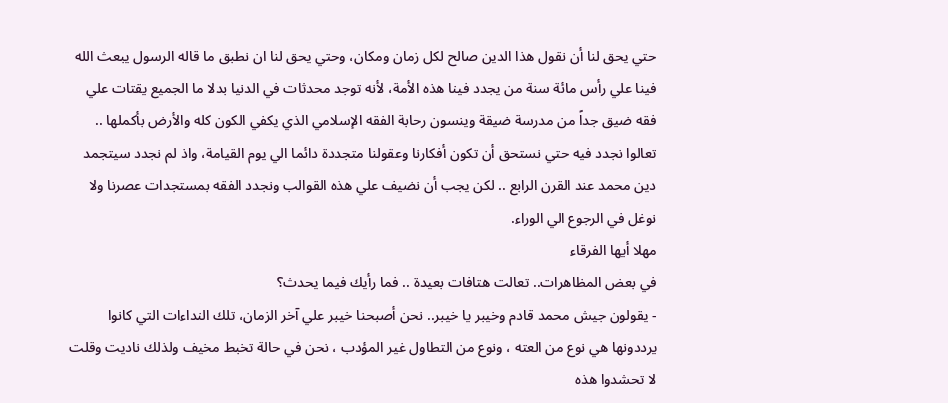حتي يحق لنا أن نقول هذا الدين صالح لكل زمان ومكان، وحتي يحق لنا ان نطبق ما قاله الرسول يبعث الله فينا علي رأس مائة سنة من يجدد فينا هذه الأمة، لأنه توجد محدثات في الدنيا بدلا ما الجميع يقتات علي فقه ضيق جداً من مدرسة ضيقة وينسون رحابة الفقه الإسلامي الذي يكفي الكون كله والأرض بأكملها .. تعالوا نجدد فيه حتي نستحق أن تكون أفكارنا وعقولنا متجددة دائما الي يوم القيامة، واذ لم نجدد سيتجمد دين محمد عند القرن الرابع .. لكن يجب أن نضيف علي هذه القوالب ونجدد الفقه بمستجدات عصرنا ولا نوغل في الرجوع الي الوراء.
مهلا أيها الفرقاء
في بعض المظاهرات.. تعالت هتافات بعيدة .. فما رأيك فيما يحدث؟
- يقولون جيش محمد قادم وخيبر يا خيبر.. نحن أصبحنا خيبر علي آخر الزمان، تلك النداءات التي كانوا يرددونها هي نوع من العته ، ونوع من التطاول غير المؤدب ، نحن في حالة تخبط مخيف ولذلك ناديت وقلت لا تحشدوا هذه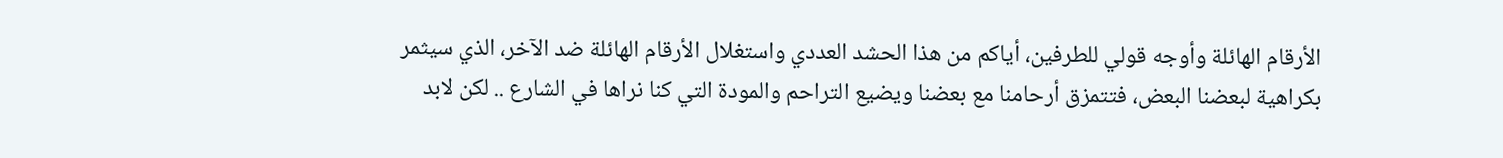الأرقام الهائلة وأوجه قولي للطرفين، أياكم من هذا الحشد العددي واستغلال الأرقام الهائلة ضد الآخر، الذي سيثمر بكراهية لبعضنا البعض، فتتمزق أرحامنا مع بعضنا ويضيع التراحم والمودة التي كنا نراها في الشارع .. لكن لابد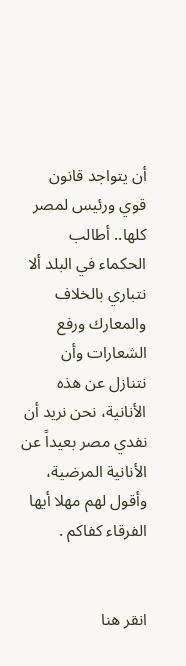أن يتواجد قانون قوي ورئيس لمصر كلها.. أطالب الحكماء في البلد ألا نتباري بالخلاف والمعارك ورفع الشعارات وأن نتنازل عن هذه الأنانية، نحن نريد أن نفدي مصر بعيداً عن الأنانية المرضية، وأقول لهم مهلا أيها الفرقاء كفاكم .


انقر هنا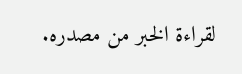لقراءة الخبر من مصدره.